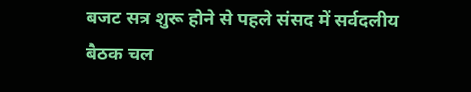बजट सत्र शुरू होने से पहले संसद में सर्वदलीय बैठक चल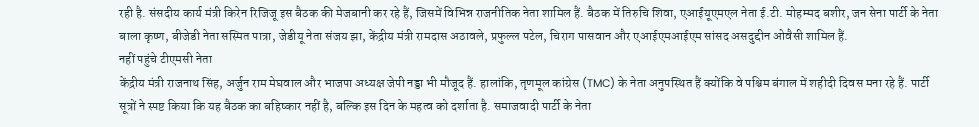रही है. संसदीय कार्य मंत्री किरेन रिजिजू इस बैठक की मेजबानी कर रहे हैं, जिसमें विभिन्न राजनीतिक नेता शामिल हैं. बैठक में तिरुचि शिवा, एआईयूएमएल नेता ई.टी. मोहम्मद बशीर, जन सेना पार्टी के नेता बाला कृष्ण, बीजेडी नेता सस्मित पात्रा, जेडीयू नेता संजय झा, केंद्रीय मंत्री रामदास अठावले, प्रफुल्ल पटेल, चिराग पासवान और एआईएमआईएम सांसद असदुद्दीन ओवैसी शामिल हैं.
नहीं पहुंचे टीएमसी नेता
केंद्रीय मंत्री राजनाथ सिंह, अर्जुन राम मेघवाल और भाजपा अध्यक्ष जेपी नड्डा भी मौजूद हैं. हालांकि, तृणमूल कांग्रेस (TMC) के नेता अनुपस्थित हैं क्योंकि वे पश्चिम बंगाल में शहीदी दिवस मना रहे हैं. पार्टी सूत्रों ने स्पष्ट किया कि यह बैठक का बहिष्कार नहीं है, बल्कि इस दिन के महत्व को दर्शाता है. समाजवादी पार्टी के नेता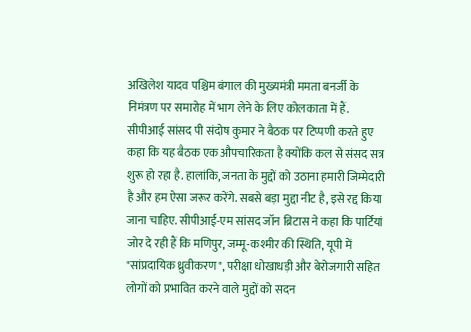अखिलेश यादव पश्चिम बंगाल की मुख्यमंत्री ममता बनर्जी के निमंत्रण पर समारोह में भाग लेने के लिए कोलकाता में हैं.
सीपीआई सांसद पी संदोष कुमार ने बैठक पर टिप्पणी करते हुए कहा कि यह बैठक एक औपचारिकता है क्योंकि कल से संसद सत्र शुरू हो रहा है. हालांकि, जनता के मुद्दों को उठाना हमारी जिम्मेदारी है और हम ऐसा जरूर करेंगे. सबसे बड़ा मुद्दा नीट है, इसे रद्द किया जाना चाहिए. सीपीआई-एम सांसद जॉन ब्रिटास ने कहा कि पार्टियां जोर दे रही हैं कि मणिपुर, जम्मू-कश्मीर की स्थिति, यूपी में "सांप्रदायिक ध्रुवीकरण", परीक्षा धोखाधड़ी और बेरोजगारी सहित लोगों को प्रभावित करने वाले मुद्दों को सदन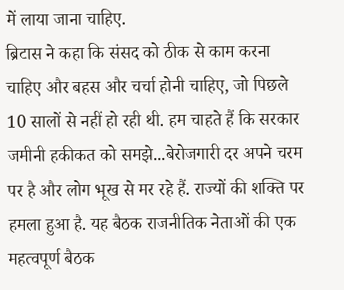में लाया जाना चाहिए.
ब्रिटास ने कहा कि संसद को ठीक से काम करना चाहिए और बहस और चर्चा होनी चाहिए, जो पिछले 10 सालों से नहीं हो रही थी. हम चाहते हैं कि सरकार जमीनी हकीकत को समझे...बेरोजगारी दर अपने चरम पर है और लोग भूख से मर रहे हैं. राज्यों की शक्ति पर हमला हुआ है. यह बैठक राजनीतिक नेताओं की एक महत्वपूर्ण बैठक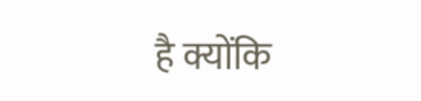है क्योंकि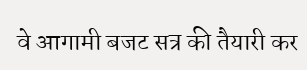वे आगामी बजट सत्र की तैयारी कर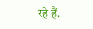रहे हैं.